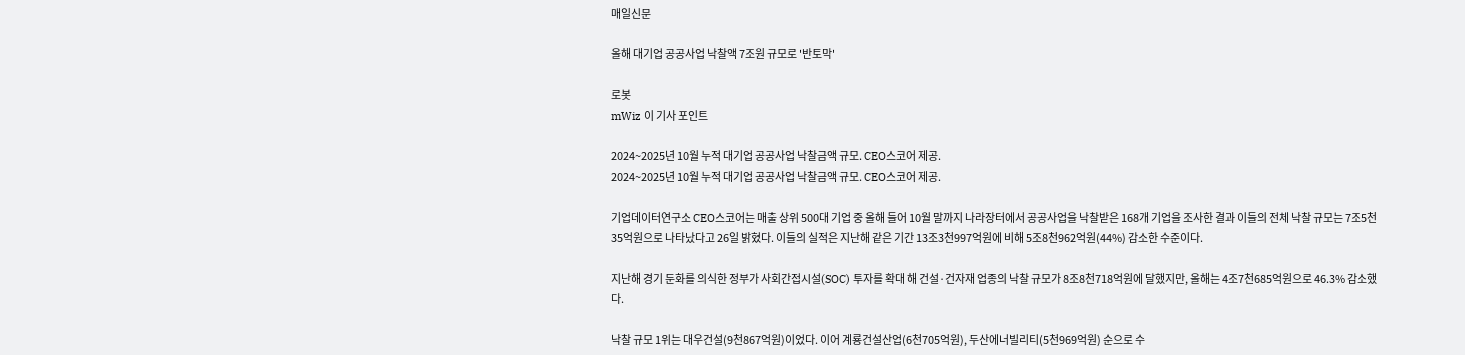매일신문

올해 대기업 공공사업 낙찰액 7조원 규모로 '반토막'

로봇
mWiz 이 기사 포인트

2024~2025년 10월 누적 대기업 공공사업 낙찰금액 규모. CEO스코어 제공.
2024~2025년 10월 누적 대기업 공공사업 낙찰금액 규모. CEO스코어 제공.

기업데이터연구소 CEO스코어는 매출 상위 500대 기업 중 올해 들어 10월 말까지 나라장터에서 공공사업을 낙찰받은 168개 기업을 조사한 결과 이들의 전체 낙찰 규모는 7조5천35억원으로 나타났다고 26일 밝혔다. 이들의 실적은 지난해 같은 기간 13조3천997억원에 비해 5조8천962억원(44%) 감소한 수준이다.

지난해 경기 둔화를 의식한 정부가 사회간접시설(SOC) 투자를 확대 해 건설·건자재 업종의 낙찰 규모가 8조8천718억원에 달했지만, 올해는 4조7천685억원으로 46.3% 감소했다.

낙찰 규모 1위는 대우건설(9천867억원)이었다. 이어 계룡건설산업(6천705억원), 두산에너빌리티(5천969억원) 순으로 수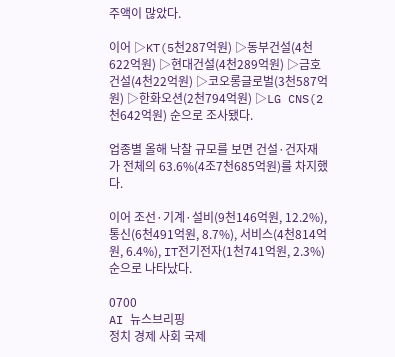주액이 많았다.

이어 ▷KT(5천287억원) ▷동부건설(4천622억원) ▷현대건설(4천289억원) ▷금호건설(4천22억원) ▷코오롱글로벌(3천587억원) ▷한화오션(2천794억원) ▷LG CNS(2천642억원) 순으로 조사됐다.

업종별 올해 낙찰 규모를 보면 건설·건자재가 전체의 63.6%(4조7천685억원)를 차지했다.

이어 조선·기계·설비(9천146억원, 12.2%), 통신(6천491억원, 8.7%), 서비스(4천814억원, 6.4%), IT전기전자(1천741억원, 2.3%) 순으로 나타났다.

0700
AI 뉴스브리핑
정치 경제 사회 국제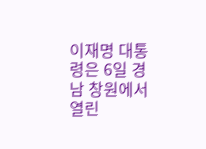이재명 대통령은 6일 경남 창원에서 열린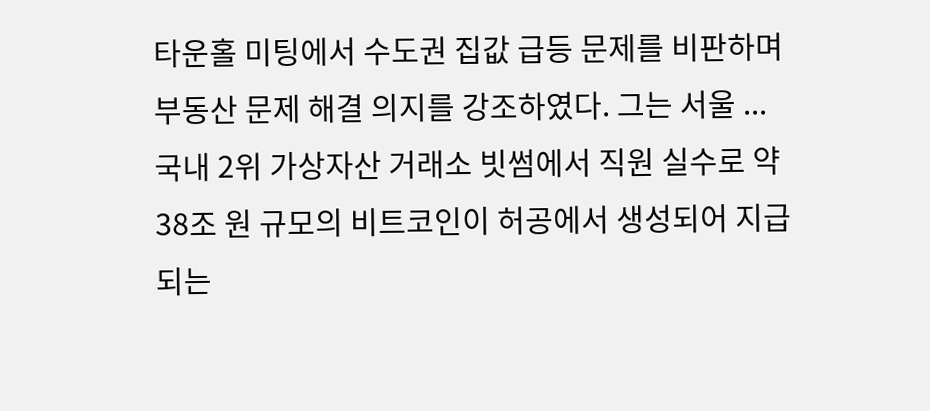타운홀 미팅에서 수도권 집값 급등 문제를 비판하며 부동산 문제 해결 의지를 강조하였다. 그는 서울 ...
국내 2위 가상자산 거래소 빗썸에서 직원 실수로 약 38조 원 규모의 비트코인이 허공에서 생성되어 지급되는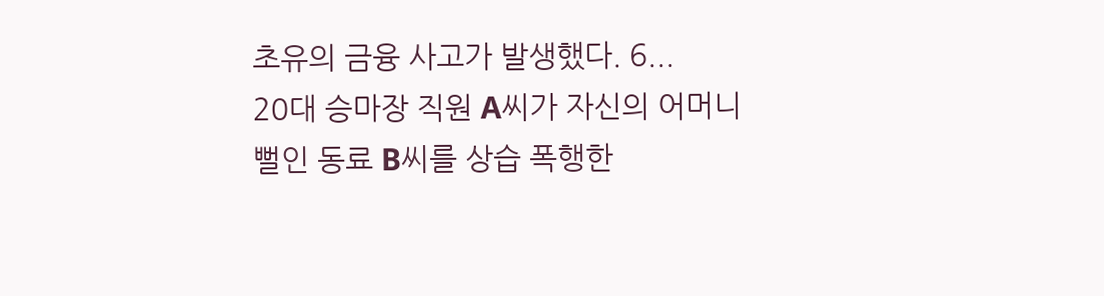초유의 금융 사고가 발생했다. 6...
20대 승마장 직원 A씨가 자신의 어머니뻘인 동료 B씨를 상습 폭행한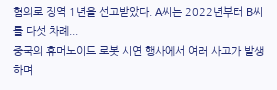혐의로 징역 1년을 선고받았다. A씨는 2022년부터 B씨를 다섯 차례...
중국의 휴머노이드 로봇 시연 행사에서 여러 사고가 발생하며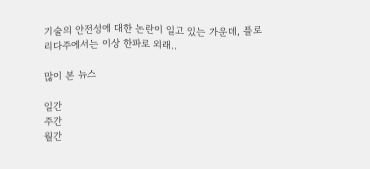기술의 안전성에 대한 논란이 일고 있는 가운데, 플로리다주에서는 이상 한파로 외래..

많이 본 뉴스

일간
주간
월간